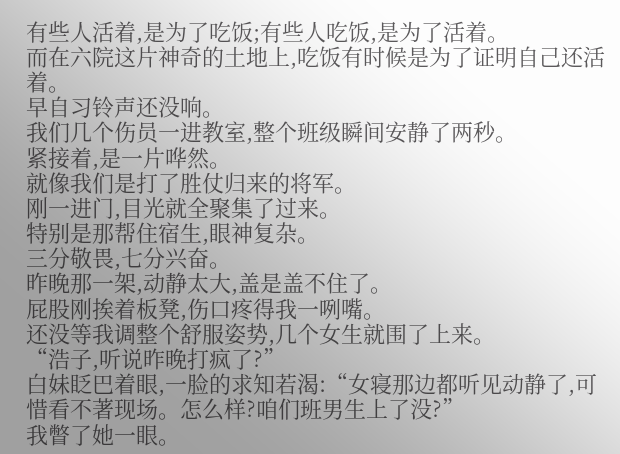有些人活着,是为了吃饭;有些人吃饭,是为了活着。
而在六院这片神奇的土地上,吃饭有时候是为了证明自己还活着。
早自习铃声还没响。
我们几个伤员一进教室,整个班级瞬间安静了两秒。
紧接着,是一片哗然。
就像我们是打了胜仗归来的将军。
刚一进门,目光就全聚集了过来。
特别是那帮住宿生,眼神复杂。
三分敬畏,七分兴奋。
昨晚那一架,动静太大,盖是盖不住了。
屁股刚挨着板凳,伤口疼得我一咧嘴。
还没等我调整个舒服姿势,几个女生就围了上来。
“浩子,听说昨晚打疯了?”
白妹眨巴着眼,一脸的求知若渴:“女寝那边都听见动静了,可惜看不著现场。怎么样?咱们班男生上了没?”
我瞥了她一眼。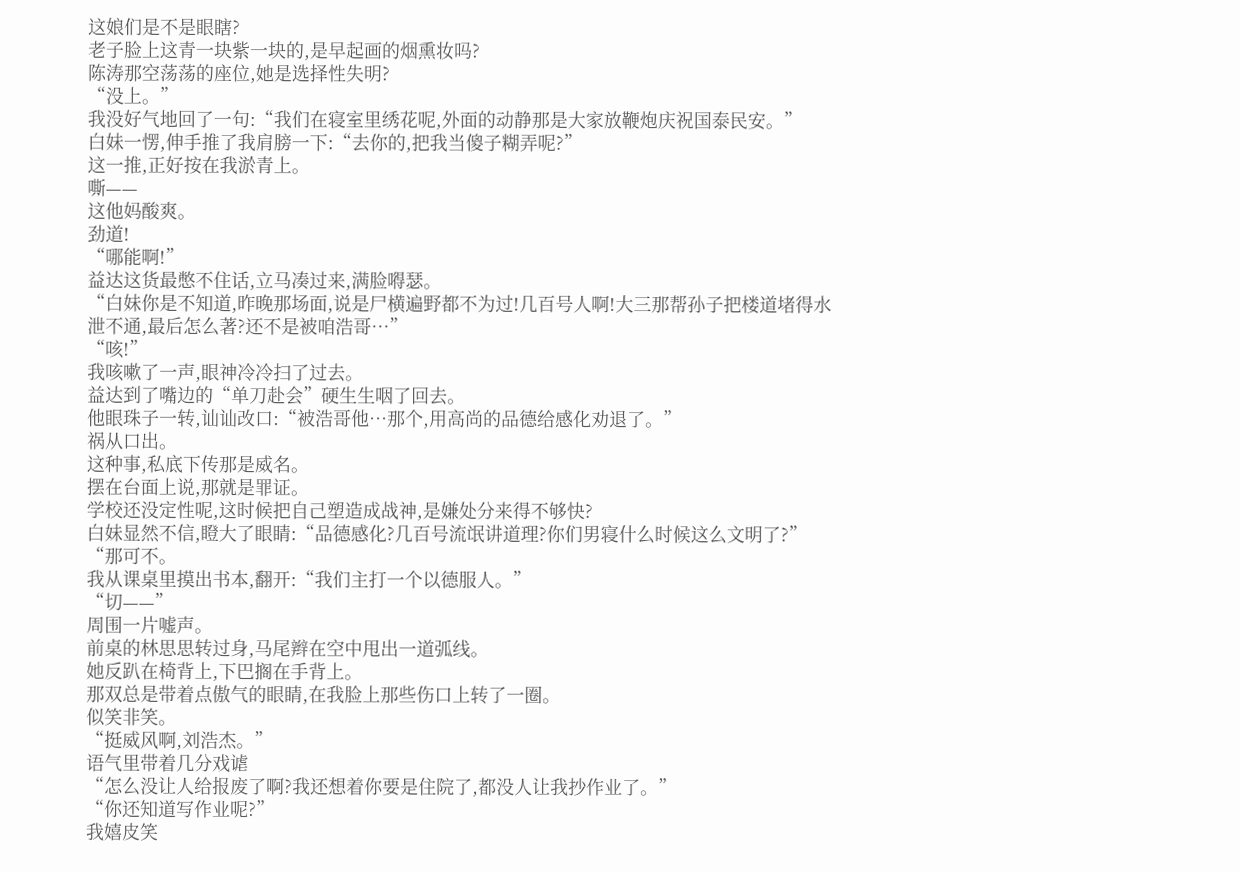这娘们是不是眼瞎?
老子脸上这青一块紫一块的,是早起画的烟熏妆吗?
陈涛那空荡荡的座位,她是选择性失明?
“没上。”
我没好气地回了一句:“我们在寝室里绣花呢,外面的动静那是大家放鞭炮庆祝国泰民安。”
白妹一愣,伸手推了我肩膀一下:“去你的,把我当傻子糊弄呢?”
这一推,正好按在我淤青上。
嘶——
这他妈酸爽。
劲道!
“哪能啊!”
益达这货最憋不住话,立马凑过来,满脸嘚瑟。
“白妹你是不知道,昨晚那场面,说是尸横遍野都不为过!几百号人啊!大三那帮孙子把楼道堵得水泄不通,最后怎么著?还不是被咱浩哥…”
“咳!”
我咳嗽了一声,眼神冷冷扫了过去。
益达到了嘴边的“单刀赴会”硬生生咽了回去。
他眼珠子一转,讪讪改口:“被浩哥他…那个,用高尚的品德给感化劝退了。”
祸从口出。
这种事,私底下传那是威名。
摆在台面上说,那就是罪证。
学校还没定性呢,这时候把自己塑造成战神,是嫌处分来得不够快?
白妹显然不信,瞪大了眼睛:“品德感化?几百号流氓讲道理?你们男寝什么时候这么文明了?”
“那可不。
我从课桌里摸出书本,翻开:“我们主打一个以德服人。”
“切——”
周围一片嘘声。
前桌的林思思转过身,马尾辫在空中甩出一道弧线。
她反趴在椅背上,下巴搁在手背上。
那双总是带着点傲气的眼睛,在我脸上那些伤口上转了一圈。
似笑非笑。
“挺威风啊,刘浩杰。”
语气里带着几分戏谑
“怎么没让人给报废了啊?我还想着你要是住院了,都没人让我抄作业了。”
“你还知道写作业呢?”
我嬉皮笑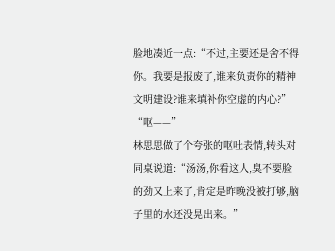脸地凑近一点:“不过,主要还是舍不得你。我要是报废了,谁来负责你的精神文明建设?谁来填补你空虚的内心?”
“呕——”
林思思做了个夸张的呕吐表情,转头对同桌说道:“汤汤,你看这人,臭不要脸的劲又上来了,肯定是昨晚没被打够,脑子里的水还没晃出来。”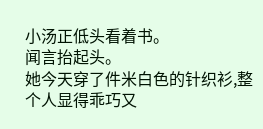小汤正低头看着书。
闻言抬起头。
她今天穿了件米白色的针织衫,整个人显得乖巧又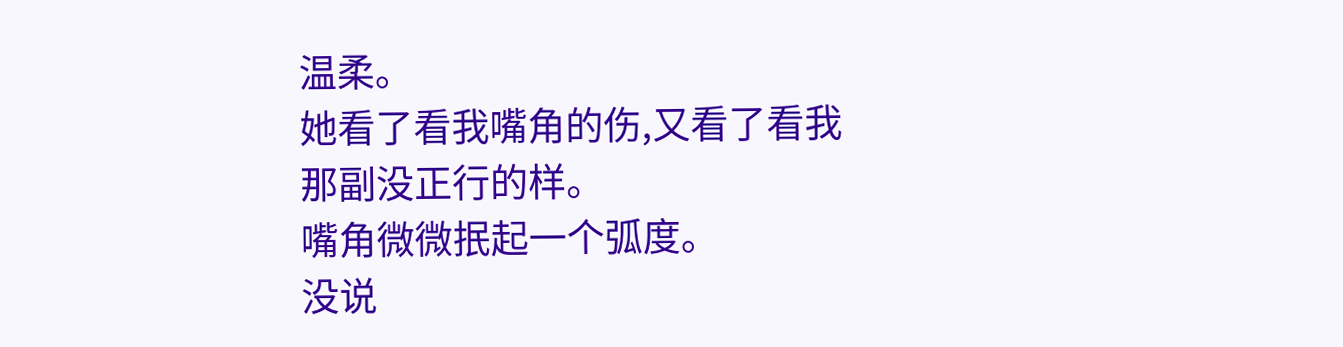温柔。
她看了看我嘴角的伤,又看了看我那副没正行的样。
嘴角微微抿起一个弧度。
没说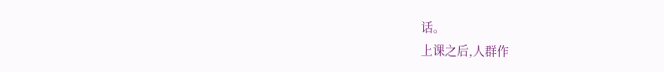话。
上课之后,人群作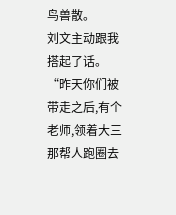鸟兽散。
刘文主动跟我搭起了话。
“昨天你们被带走之后,有个老师,领着大三那帮人跑圈去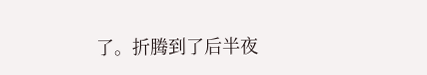了。折腾到了后半夜